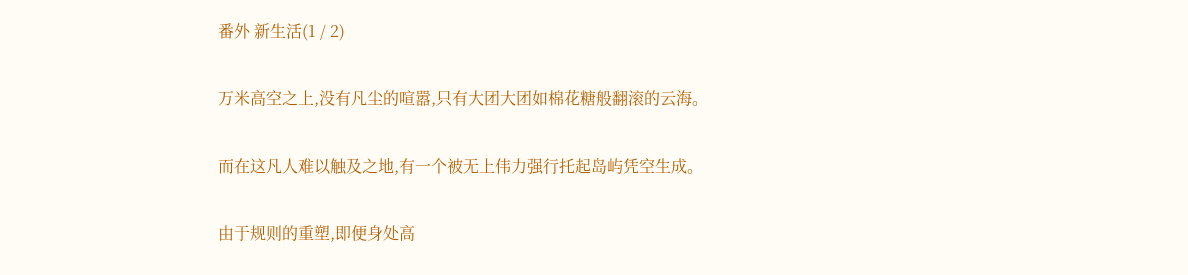番外 新生活(1 / 2)

万米高空之上,没有凡尘的喧嚣,只有大团大团如棉花糖般翻滚的云海。

而在这凡人难以触及之地,有一个被无上伟力强行托起岛屿凭空生成。

由于规则的重塑,即便身处高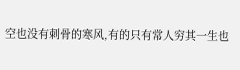空也没有刺骨的寒风,有的只有常人穷其一生也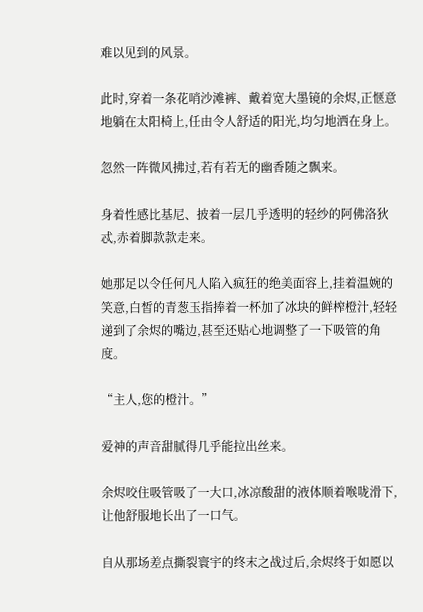难以见到的风景。

此时,穿着一条花哨沙滩裤、戴着宽大墨镜的余烬,正惬意地躺在太阳椅上,任由令人舒适的阳光,均匀地洒在身上。

忽然一阵微风拂过,若有若无的幽香随之飘来。

身着性感比基尼、披着一层几乎透明的轻纱的阿佛洛狄忒,赤着脚款款走来。

她那足以令任何凡人陷入疯狂的绝美面容上,挂着温婉的笑意,白皙的青葱玉指捧着一杯加了冰块的鲜榨橙汁,轻轻递到了余烬的嘴边,甚至还贴心地调整了一下吸管的角度。

“主人,您的橙汁。”

爱神的声音甜腻得几乎能拉出丝来。

余烬咬住吸管吸了一大口,冰凉酸甜的液体顺着喉咙滑下,让他舒服地长出了一口气。

自从那场差点撕裂寰宇的终末之战过后,余烬终于如愿以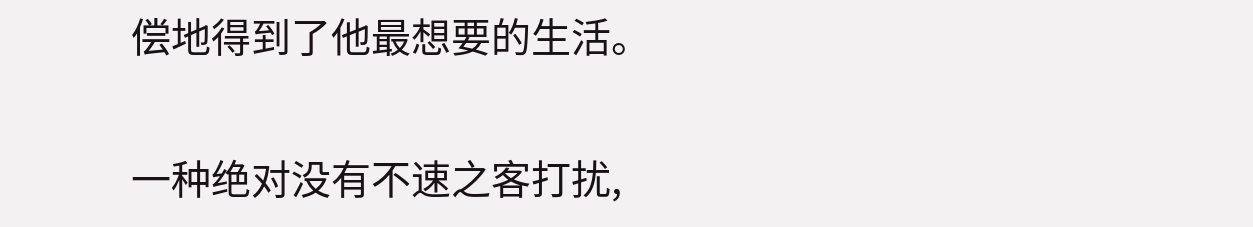偿地得到了他最想要的生活。

一种绝对没有不速之客打扰,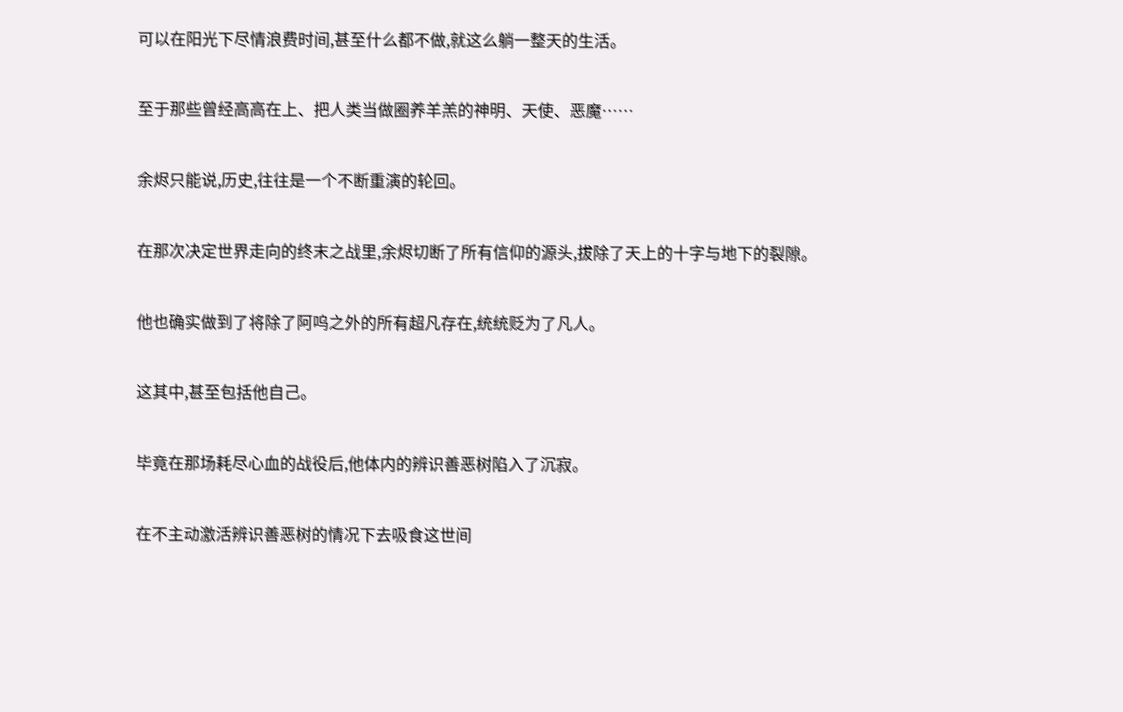可以在阳光下尽情浪费时间,甚至什么都不做,就这么躺一整天的生活。

至于那些曾经高高在上、把人类当做圈养羊羔的神明、天使、恶魔……

余烬只能说,历史,往往是一个不断重演的轮回。

在那次决定世界走向的终末之战里,余烬切断了所有信仰的源头,拔除了天上的十字与地下的裂隙。

他也确实做到了将除了阿呜之外的所有超凡存在,统统贬为了凡人。

这其中,甚至包括他自己。

毕竟在那场耗尽心血的战役后,他体内的辨识善恶树陷入了沉寂。

在不主动激活辨识善恶树的情况下去吸食这世间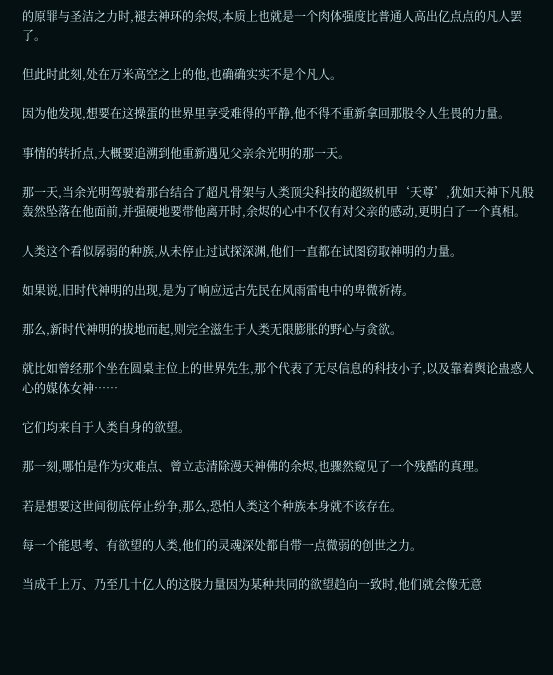的原罪与圣洁之力时,褪去神环的余烬,本质上也就是一个肉体强度比普通人高出亿点点的凡人罢了。

但此时此刻,处在万米高空之上的他,也确确实实不是个凡人。

因为他发现,想要在这操蛋的世界里享受难得的平静,他不得不重新拿回那股令人生畏的力量。

事情的转折点,大概要追溯到他重新遇见父亲余光明的那一天。

那一天,当余光明驾驶着那台结合了超凡骨架与人类顶尖科技的超级机甲‘天尊’,犹如天神下凡般轰然坠落在他面前,并强硬地要带他离开时,余烬的心中不仅有对父亲的感动,更明白了一个真相。

人类这个看似孱弱的种族,从未停止过试探深渊,他们一直都在试图窃取神明的力量。

如果说,旧时代神明的出现,是为了响应远古先民在风雨雷电中的卑微祈祷。

那么,新时代神明的拔地而起,则完全滋生于人类无限膨胀的野心与贪欲。

就比如曾经那个坐在圆桌主位上的世界先生,那个代表了无尽信息的科技小子,以及靠着舆论蛊惑人心的媒体女神……

它们均来自于人类自身的欲望。

那一刻,哪怕是作为灾难点、曾立志清除漫天神佛的余烬,也骤然窥见了一个残酷的真理。

若是想要这世间彻底停止纷争,那么,恐怕人类这个种族本身就不该存在。

每一个能思考、有欲望的人类,他们的灵魂深处都自带一点微弱的创世之力。

当成千上万、乃至几十亿人的这股力量因为某种共同的欲望趋向一致时,他们就会像无意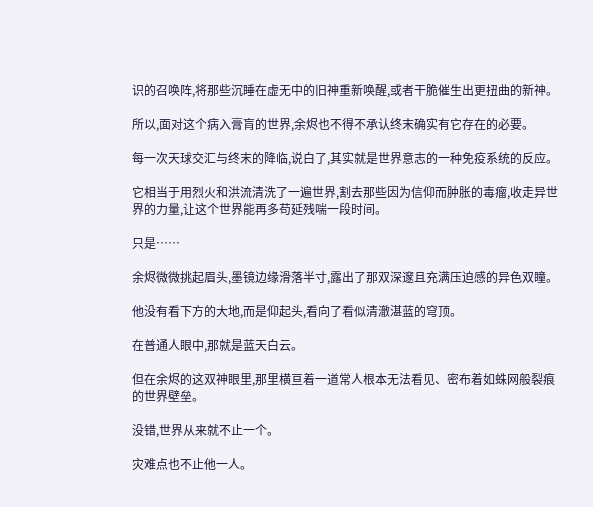识的召唤阵,将那些沉睡在虚无中的旧神重新唤醒,或者干脆催生出更扭曲的新神。

所以,面对这个病入膏肓的世界,余烬也不得不承认终末确实有它存在的必要。

每一次天球交汇与终末的降临,说白了,其实就是世界意志的一种免疫系统的反应。

它相当于用烈火和洪流清洗了一遍世界,割去那些因为信仰而肿胀的毒瘤,收走异世界的力量,让这个世界能再多苟延残喘一段时间。

只是……

余烬微微挑起眉头,墨镜边缘滑落半寸,露出了那双深邃且充满压迫感的异色双瞳。

他没有看下方的大地,而是仰起头,看向了看似清澈湛蓝的穹顶。

在普通人眼中,那就是蓝天白云。

但在余烬的这双神眼里,那里横亘着一道常人根本无法看见、密布着如蛛网般裂痕的世界壁垒。

没错,世界从来就不止一个。

灾难点也不止他一人。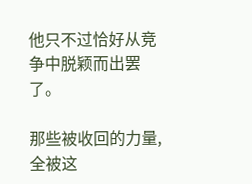他只不过恰好从竞争中脱颖而出罢了。

那些被收回的力量,全被这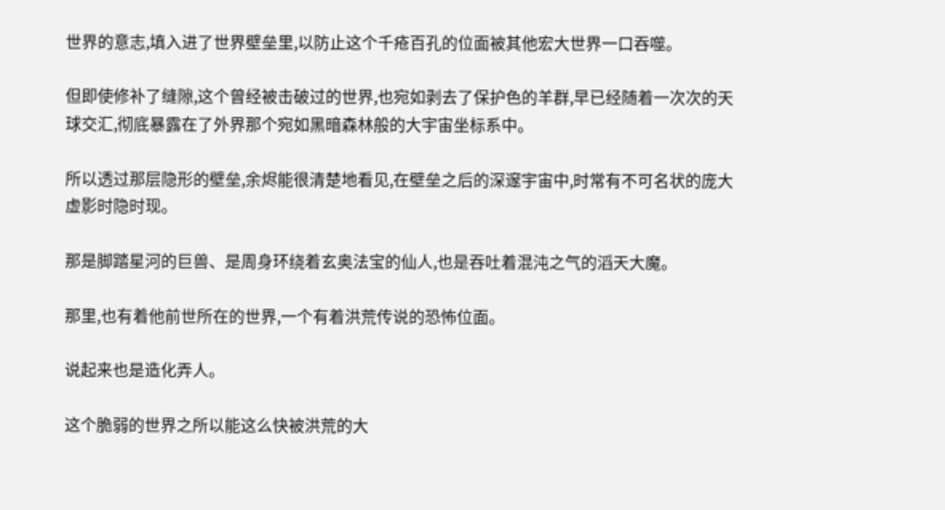世界的意志,填入进了世界壁垒里,以防止这个千疮百孔的位面被其他宏大世界一口吞噬。

但即使修补了缝隙,这个曾经被击破过的世界,也宛如剥去了保护色的羊群,早已经随着一次次的天球交汇,彻底暴露在了外界那个宛如黑暗森林般的大宇宙坐标系中。

所以透过那层隐形的壁垒,余烬能很清楚地看见,在壁垒之后的深邃宇宙中,时常有不可名状的庞大虚影时隐时现。

那是脚踏星河的巨兽、是周身环绕着玄奥法宝的仙人,也是吞吐着混沌之气的滔天大魔。

那里,也有着他前世所在的世界,一个有着洪荒传说的恐怖位面。

说起来也是造化弄人。

这个脆弱的世界之所以能这么快被洪荒的大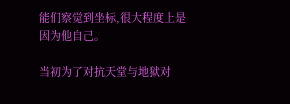能们察觉到坐标,很大程度上是因为他自己。

当初为了对抗天堂与地狱对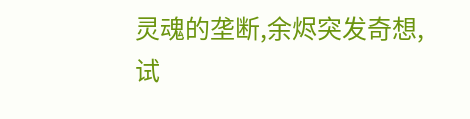灵魂的垄断,余烬突发奇想,试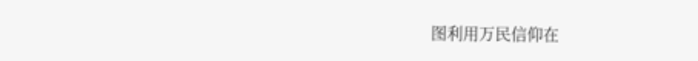图利用万民信仰在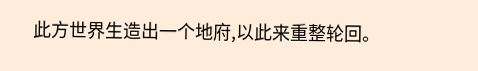此方世界生造出一个地府,以此来重整轮回。